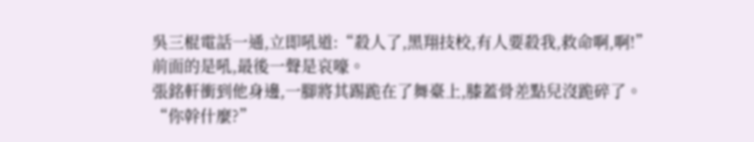吳三棍電話一通,立即吼道:“殺人了,黑翔技校,有人要殺我,救命啊,啊!”
前面的是吼,最後一聲是哀嚎。
張銘軒衝到他身邊,一腳將其踢跪在了舞臺上,膝蓋骨差點兒沒跪碎了。
“你幹什麼?”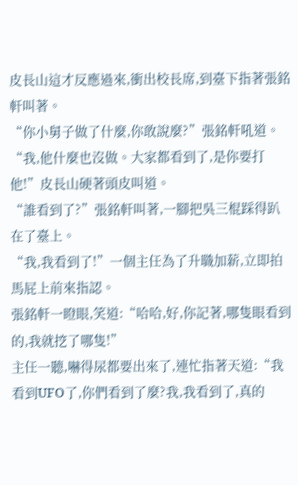皮長山這才反應過來,衝出校長席,到臺下指著張銘軒叫著。
“你小舅子做了什麼,你敢說麼?”張銘軒吼道。
“我,他什麼也沒做。大家都看到了,是你要打他!”皮長山硬著頭皮叫道。
“誰看到了?”張銘軒叫著,一腳把吳三棍踩得趴在了臺上。
“我,我看到了!”一個主任為了升職加薪,立即拍馬屁上前來指認。
張銘軒一瞪眼,笑道:“哈哈,好,你記著,哪隻眼看到的,我就挖了哪隻!”
主任一聽,嚇得尿都要出來了,連忙指著天道:“我看到UFO了,你們看到了麼?我,我看到了,真的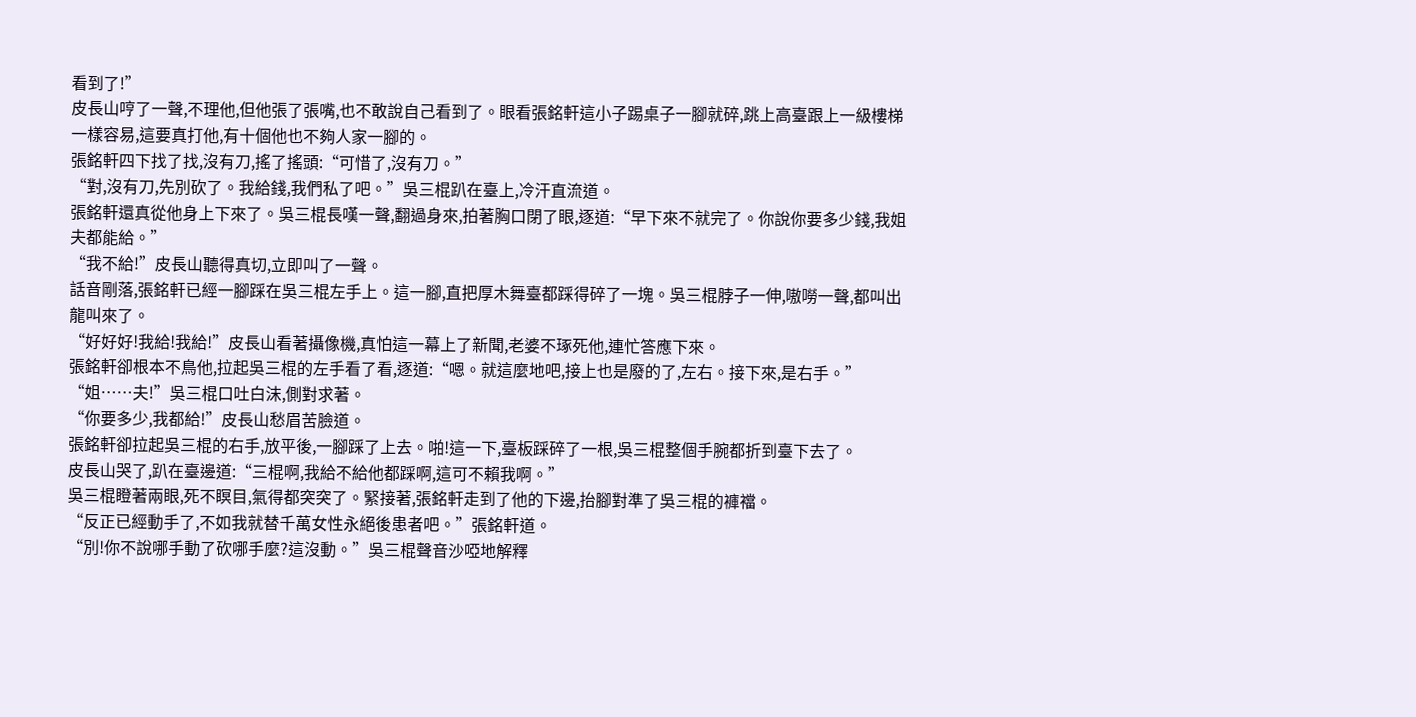看到了!”
皮長山哼了一聲,不理他,但他張了張嘴,也不敢說自己看到了。眼看張銘軒這小子踢桌子一腳就碎,跳上高臺跟上一級樓梯一樣容易,這要真打他,有十個他也不夠人家一腳的。
張銘軒四下找了找,沒有刀,搖了搖頭:“可惜了,沒有刀。”
“對,沒有刀,先別砍了。我給錢,我們私了吧。”吳三棍趴在臺上,冷汗直流道。
張銘軒還真從他身上下來了。吳三棍長嘆一聲,翻過身來,拍著胸口閉了眼,逐道:“早下來不就完了。你說你要多少錢,我姐夫都能給。”
“我不給!”皮長山聽得真切,立即叫了一聲。
話音剛落,張銘軒已經一腳踩在吳三棍左手上。這一腳,直把厚木舞臺都踩得碎了一塊。吳三棍脖子一伸,嗷嘮一聲,都叫出龍叫來了。
“好好好!我給!我給!”皮長山看著攝像機,真怕這一幕上了新聞,老婆不琢死他,連忙答應下來。
張銘軒卻根本不鳥他,拉起吳三棍的左手看了看,逐道:“嗯。就這麼地吧,接上也是廢的了,左右。接下來,是右手。”
“姐……夫!”吳三棍口吐白沫,側對求著。
“你要多少,我都給!”皮長山愁眉苦臉道。
張銘軒卻拉起吳三棍的右手,放平後,一腳踩了上去。啪!這一下,臺板踩碎了一根,吳三棍整個手腕都折到臺下去了。
皮長山哭了,趴在臺邊道:“三棍啊,我給不給他都踩啊,這可不賴我啊。”
吳三棍瞪著兩眼,死不瞑目,氣得都突突了。緊接著,張銘軒走到了他的下邊,抬腳對準了吳三棍的褲襠。
“反正已經動手了,不如我就替千萬女性永絕後患者吧。”張銘軒道。
“別!你不說哪手動了砍哪手麼?這沒動。”吳三棍聲音沙啞地解釋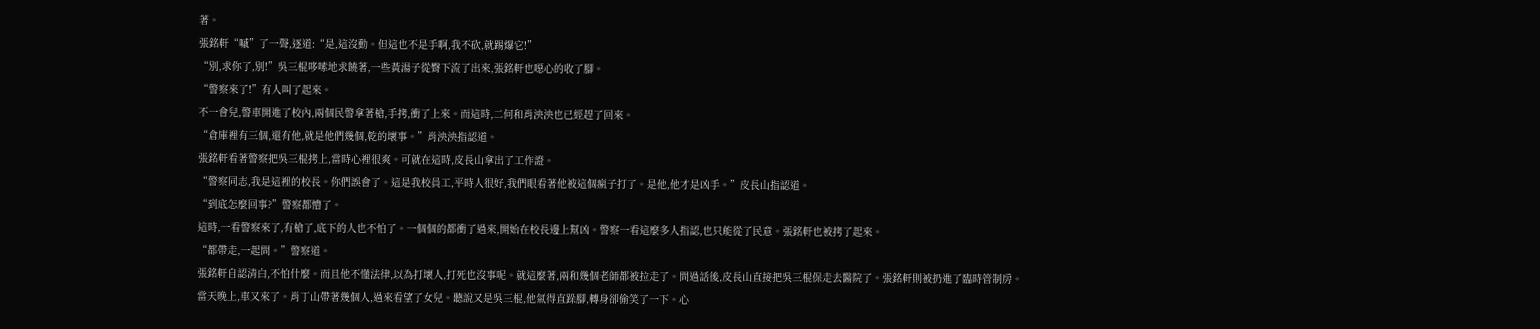著。
張銘軒“嘁”了一聲,逐道:“是,這沒動。但這也不是手啊,我不砍,就踢爆它!”
“別,求你了,別!”吳三棍哆嗦地求饒著,一些黃湯子從臀下流了出來,張銘軒也噁心的收了腳。
“警察來了!”有人叫了起來。
不一會兒,警車開進了校內,兩個民警拿著槍,手拷,衝了上來。而這時,二何和肖泱泱也已經趕了回來。
“倉庫裡有三個,還有他,就是他們幾個,乾的壞事。”肖泱泱指認道。
張銘軒看著警察把吳三棍拷上,當時心裡很爽。可就在這時,皮長山拿出了工作證。
“警察同志,我是這裡的校長。你們誤會了。這是我校員工,平時人很好,我們眼看著他被這個瘋子打了。是他,他才是凶手。”皮長山指認道。
“到底怎麼回事?”警察都懵了。
這時,一看警察來了,有槍了,底下的人也不怕了。一個個的都衝了過來,開始在校長邊上幫凶。警察一看這麼多人指認,也只能從了民意。張銘軒也被拷了起來。
“都帶走,一起問。”警察道。
張銘軒自認清白,不怕什麼。而且他不懂法律,以為打壞人,打死也沒事呢。就這麼著,兩和幾個老師都被拉走了。問過話後,皮長山直接把吳三棍保走去醫院了。張銘軒則被扔進了臨時管制房。
當天晚上,車又來了。肖丁山帶著幾個人,過來看望了女兒。聽說又是吳三棍,他氣得直跺腳,轉身卻偷笑了一下。心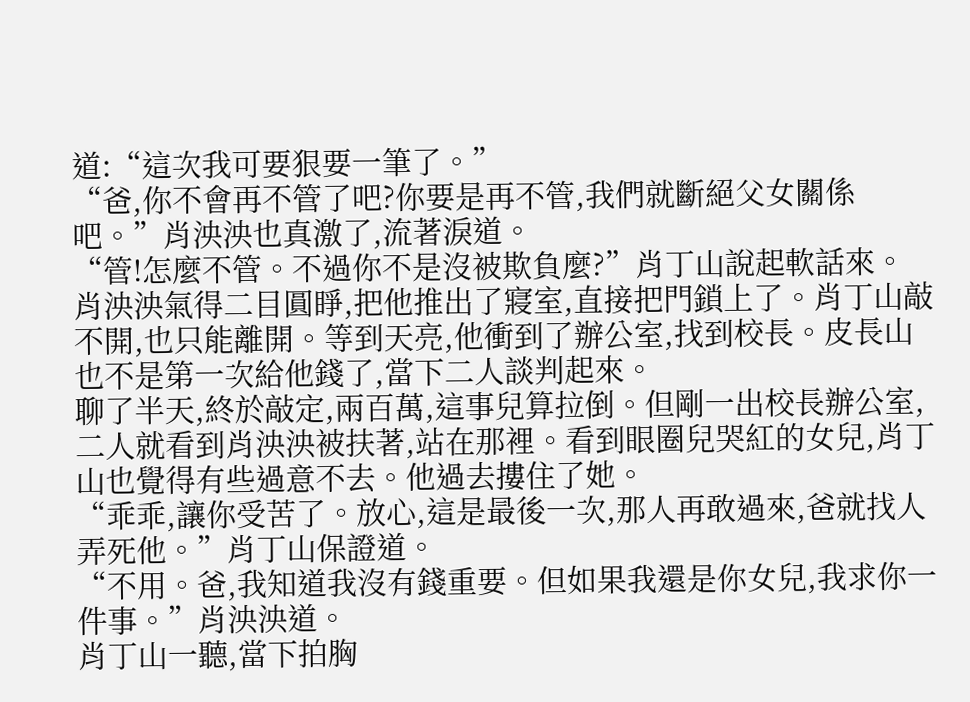道:“這次我可要狠要一筆了。”
“爸,你不會再不管了吧?你要是再不管,我們就斷絕父女關係吧。”肖泱泱也真激了,流著淚道。
“管!怎麼不管。不過你不是沒被欺負麼?”肖丁山說起軟話來。
肖泱泱氣得二目圓睜,把他推出了寢室,直接把門鎖上了。肖丁山敲不開,也只能離開。等到天亮,他衝到了辦公室,找到校長。皮長山也不是第一次給他錢了,當下二人談判起來。
聊了半天,終於敲定,兩百萬,這事兒算拉倒。但剛一出校長辦公室,二人就看到肖泱泱被扶著,站在那裡。看到眼圈兒哭紅的女兒,肖丁山也覺得有些過意不去。他過去摟住了她。
“乖乖,讓你受苦了。放心,這是最後一次,那人再敢過來,爸就找人弄死他。”肖丁山保證道。
“不用。爸,我知道我沒有錢重要。但如果我還是你女兒,我求你一件事。”肖泱泱道。
肖丁山一聽,當下拍胸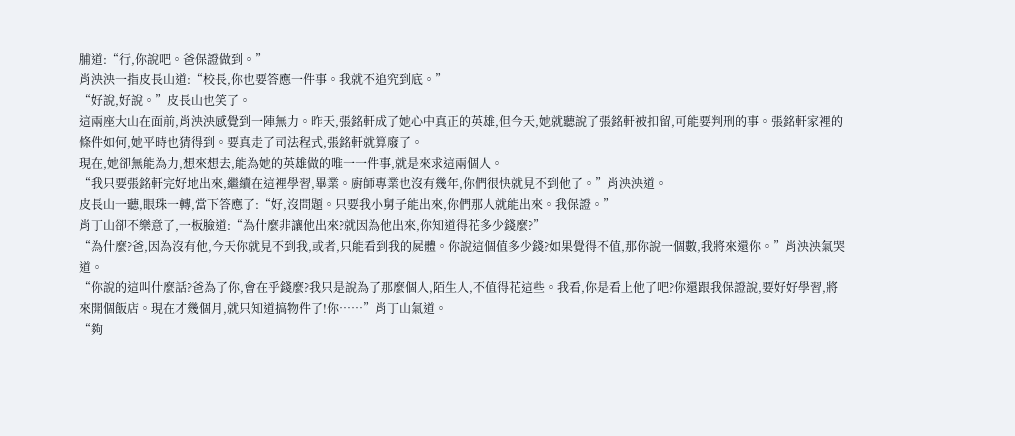脯道:“行,你說吧。爸保證做到。”
肖泱泱一指皮長山道:“校長,你也要答應一件事。我就不追究到底。”
“好說,好說。”皮長山也笑了。
這兩座大山在面前,肖泱泱感覺到一陣無力。昨天,張銘軒成了她心中真正的英雄,但今天,她就聽說了張銘軒被扣留,可能要判刑的事。張銘軒家裡的條件如何,她平時也猜得到。要真走了司法程式,張銘軒就算廢了。
現在,她卻無能為力,想來想去,能為她的英雄做的唯一一件事,就是來求這兩個人。
“我只要張銘軒完好地出來,繼續在這裡學習,畢業。廚師專業也沒有幾年,你們很快就見不到他了。”肖泱泱道。
皮長山一聽,眼珠一轉,當下答應了:“好,沒問題。只要我小舅子能出來,你們那人就能出來。我保證。”
肖丁山卻不樂意了,一板臉道:“為什麼非讓他出來?就因為他出來,你知道得花多少錢麼?”
“為什麼?爸,因為沒有他,今天你就見不到我,或者,只能看到我的屍體。你說這個值多少錢?如果覺得不值,那你說一個數,我將來還你。”肖泱泱氣哭道。
“你說的這叫什麼話?爸為了你,會在乎錢麼?我只是說為了那麼個人,陌生人,不值得花這些。我看,你是看上他了吧?你還跟我保證說,要好好學習,將來開個飯店。現在才幾個月,就只知道搞物件了!你……”肖丁山氣道。
“夠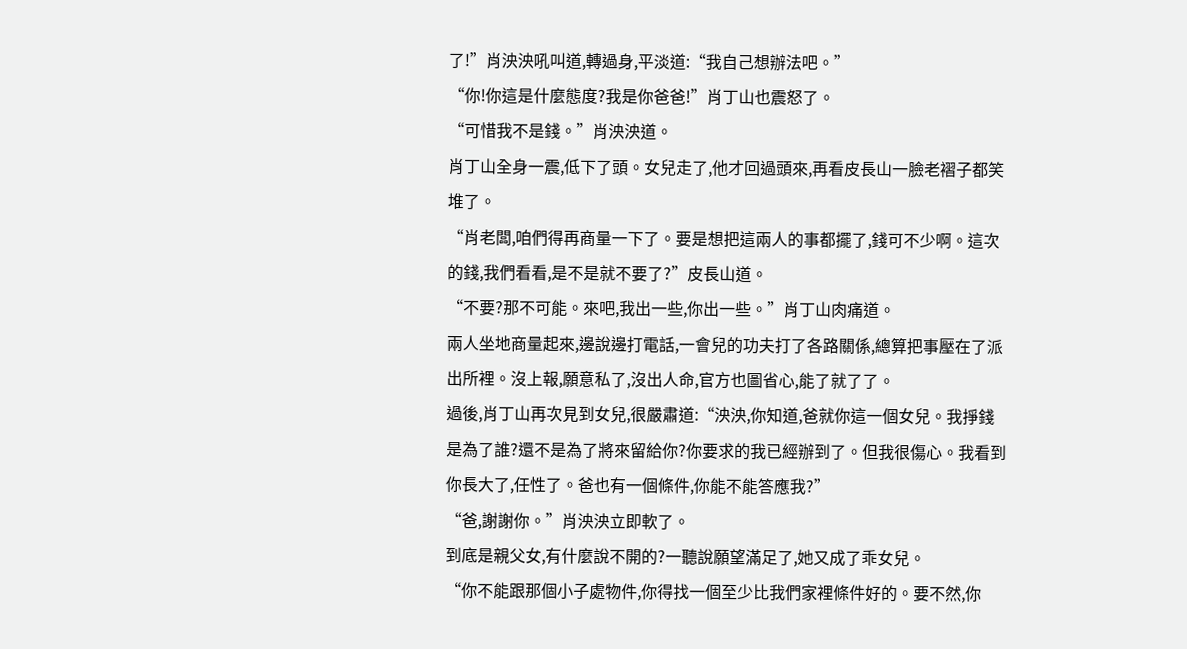了!”肖泱泱吼叫道,轉過身,平淡道:“我自己想辦法吧。”
“你!你這是什麼態度?我是你爸爸!”肖丁山也震怒了。
“可惜我不是錢。”肖泱泱道。
肖丁山全身一震,低下了頭。女兒走了,他才回過頭來,再看皮長山一臉老褶子都笑堆了。
“肖老闆,咱們得再商量一下了。要是想把這兩人的事都擺了,錢可不少啊。這次的錢,我們看看,是不是就不要了?”皮長山道。
“不要?那不可能。來吧,我出一些,你出一些。”肖丁山肉痛道。
兩人坐地商量起來,邊說邊打電話,一會兒的功夫打了各路關係,總算把事壓在了派出所裡。沒上報,願意私了,沒出人命,官方也圖省心,能了就了了。
過後,肖丁山再次見到女兒,很嚴肅道:“泱泱,你知道,爸就你這一個女兒。我掙錢是為了誰?還不是為了將來留給你?你要求的我已經辦到了。但我很傷心。我看到你長大了,任性了。爸也有一個條件,你能不能答應我?”
“爸,謝謝你。”肖泱泱立即軟了。
到底是親父女,有什麼說不開的?一聽說願望滿足了,她又成了乖女兒。
“你不能跟那個小子處物件,你得找一個至少比我們家裡條件好的。要不然,你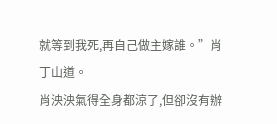就等到我死,再自己做主嫁誰。”肖丁山道。
肖泱泱氣得全身都涼了,但卻沒有辦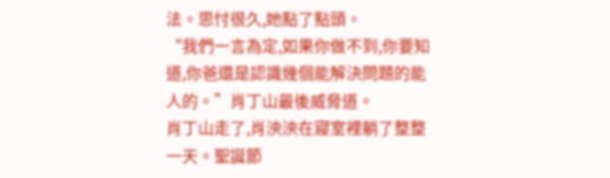法。思忖很久,她點了點頭。
“我們一言為定,如果你做不到,你要知道,你爸還是認識幾個能解決問題的能人的。”肖丁山最後威脅道。
肖丁山走了,肖泱泱在寢室裡躺了整整一天。聖誕節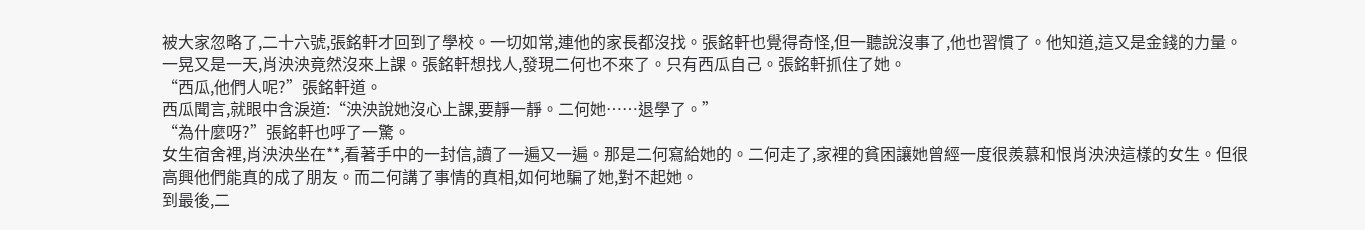被大家忽略了,二十六號,張銘軒才回到了學校。一切如常,連他的家長都沒找。張銘軒也覺得奇怪,但一聽說沒事了,他也習慣了。他知道,這又是金錢的力量。
一晃又是一天,肖泱泱竟然沒來上課。張銘軒想找人,發現二何也不來了。只有西瓜自己。張銘軒抓住了她。
“西瓜,他們人呢?”張銘軒道。
西瓜聞言,就眼中含淚道:“泱泱說她沒心上課,要靜一靜。二何她……退學了。”
“為什麼呀?”張銘軒也呼了一驚。
女生宿舍裡,肖泱泱坐在**,看著手中的一封信,讀了一遍又一遍。那是二何寫給她的。二何走了,家裡的貧困讓她曾經一度很羨慕和恨肖泱泱這樣的女生。但很高興他們能真的成了朋友。而二何講了事情的真相,如何地騙了她,對不起她。
到最後,二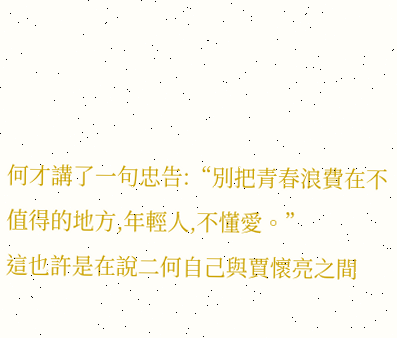何才講了一句忠告:“別把青春浪費在不值得的地方,年輕人,不懂愛。”
這也許是在說二何自己與賈懷亮之間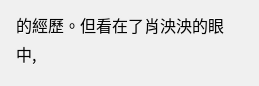的經歷。但看在了肖泱泱的眼中,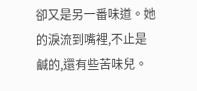卻又是另一番味道。她的淚流到嘴裡,不止是鹹的,還有些苦味兒。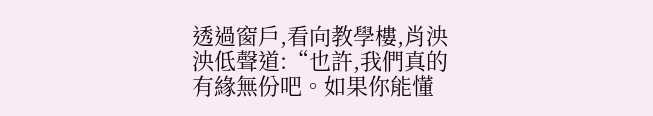透過窗戶,看向教學樓,肖泱泱低聲道:“也許,我們真的有緣無份吧。如果你能懂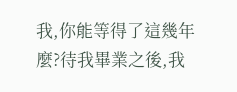我,你能等得了這幾年麼?待我畢業之後,我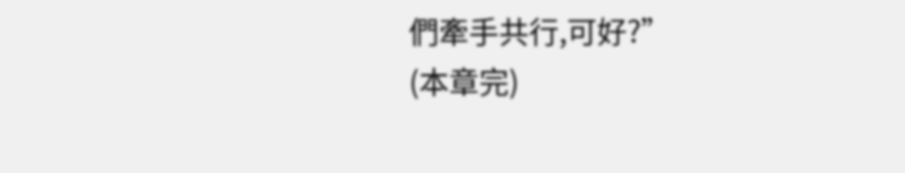們牽手共行,可好?”
(本章完)